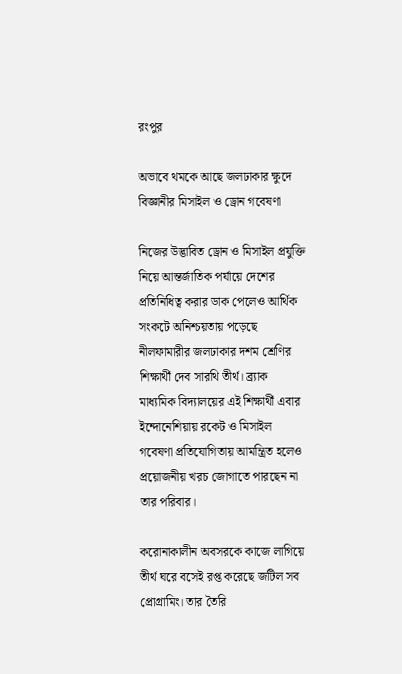রংপুর

অভাবে থমকে আছে জলঢাকার ক্ষুদে বিজ্ঞানীর মিসাইল ও ড্রোন গবেষণা

নিজের উদ্ভাবিত ড্রোন ও মিসাইল প্রযুক্তি নিয়ে আন্তর্জাতিক পর্যায়ে দেশের প্রতিনিধিত্ব করার ডাক পেলেও আর্থিক সংকটে অনিশ্চয়তায় পড়েছে নীলফামারীর জলঢাকার দশম শ্রেণির শিক্ষার্থী দেব সারথি তীর্থ। ব্র্যাক মাধ্যমিক বিদ্যালয়ের এই শিক্ষার্থী এবার ইন্দোনেশিয়ায় রকেট ও মিসাইল গবেষণা প্রতিযোগিতায় আমন্ত্রিত হলেও প্রয়োজনীয় খরচ জোগাতে পারছেন না তার পরিবার।

করোনাকালীন অবসরকে কাজে লাগিয়ে তীর্থ ঘরে বসেই রপ্ত করেছে জটিল সব প্রোগ্রামিং। তার তৈরি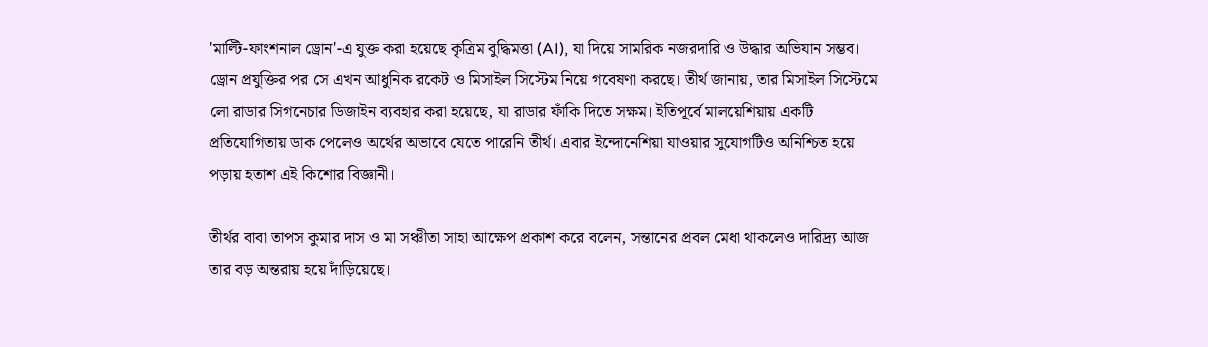'মাল্টি-ফাংশনাল ড্রোন'-এ যুক্ত করা হয়েছে কৃত্রিম বুদ্ধিমত্তা (AI), যা দিয়ে সামরিক নজরদারি ও উদ্ধার অভিযান সম্ভব। ড্রোন প্রযুক্তির পর সে এখন আধুনিক রকেট ও মিসাইল সিস্টেম নিয়ে গবেষণা করছে। তীর্থ জানায়, তার মিসাইল সিস্টেমে লো রাডার সিগনেচার ডিজাইন ব্যবহার করা হয়েছে, যা রাডার ফাঁকি দিতে সক্ষম। ইতিপূর্বে মালয়েশিয়ায় একটি প্রতিযোগিতায় ডাক পেলেও অর্থের অভাবে যেতে পারেনি তীর্থ। এবার ইন্দোনেশিয়া যাওয়ার সুযোগটিও অনিশ্চিত হয়ে পড়ায় হতাশ এই কিশোর বিজ্ঞানী।

তীর্থর বাবা তাপস কুমার দাস ও মা সঞ্চীতা সাহা আক্ষেপ প্রকাশ করে বলেন, সন্তানের প্রবল মেধা থাকলেও দারিদ্র্য আজ তার বড় অন্তরায় হয়ে দাঁড়িয়েছে।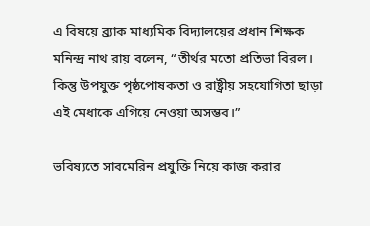এ বিষয়ে ব্র্যাক মাধ্যমিক বিদ্যালয়ের প্রধান শিক্ষক মনিন্দ্র নাথ রায় বলেন, “তীর্থর মতো প্রতিভা বিরল। কিন্তু উপযুক্ত পৃষ্ঠপোষকতা ও রাষ্ট্রীয় সহযোগিতা ছাড়া এই মেধাকে এগিয়ে নেওয়া অসম্ভব।”

ভবিষ্যতে সাবমেরিন প্রযুক্তি নিয়ে কাজ করার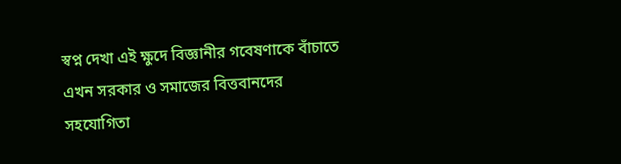স্বপ্ন দেখা এই ক্ষুদে বিজ্ঞানীর গবেষণাকে বাঁচাতে এখন সরকার ও সমাজের বিত্তবানদের সহযোগিতা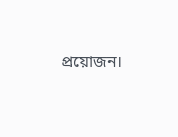প্রয়োজন।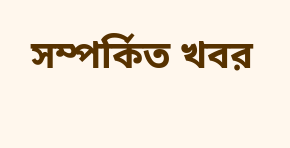সম্পর্কিত খবর